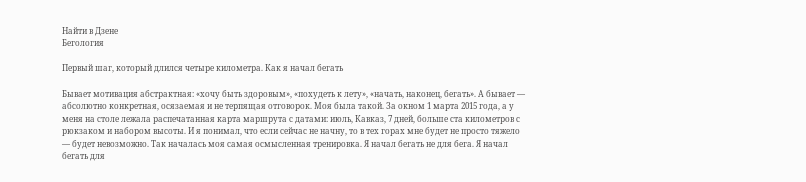Найти в Дзене
Бегология

Первый шаг, который длился четыре километра. Как я начал бегать

Бывает мотивация абстрактная: «хочу быть здоровым», «похудеть к лету», «начать, наконец, бегать». А бывает — абсолютно конкретная, осязаемая и не терпящая отговорок. Моя была такой. За окном 1 марта 2015 года, а у меня на столе лежала распечатанная карта маршрута с датами: июль, Кавказ, 7 дней, больше ста километров с рюкзаком и набором высоты. И я понимал, что если сейчас не начну, то в тех горах мне будет не просто тяжело — будет невозможно. Так началась моя самая осмысленная тренировка. Я начал бегать не для бега. Я начал бегать для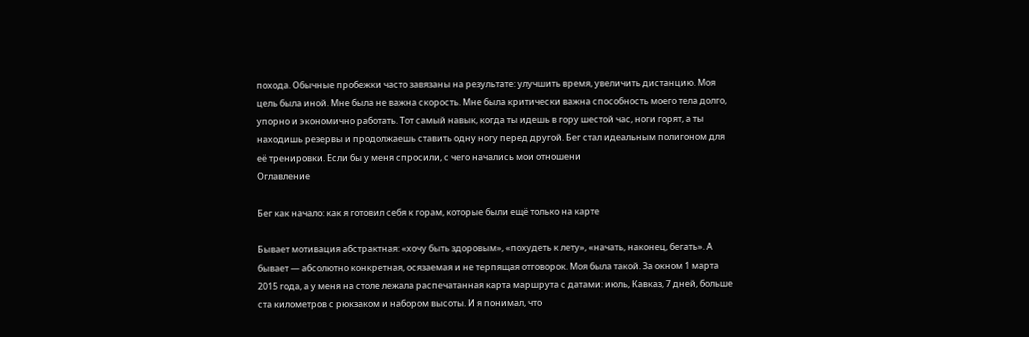похода. Обычные пробежки часто завязаны на результате: улучшить время, увеличить дистанцию. Моя цель была иной. Мне была не важна скорость. Мне была критически важна способность моего тела долго, упорно и экономично работать. Тот самый навык, когда ты идешь в гору шестой час, ноги горят, а ты находишь резервы и продолжаешь ставить одну ногу перед другой. Бег стал идеальным полигоном для её тренировки. Если бы у меня спросили, с чего начались мои отношени
Оглавление

Бег как начало: как я готовил себя к горам, которые были ещё только на карте

Бывает мотивация абстрактная: «хочу быть здоровым», «похудеть к лету», «начать, наконец, бегать». А бывает — абсолютно конкретная, осязаемая и не терпящая отговорок. Моя была такой. За окном 1 марта 2015 года, а у меня на столе лежала распечатанная карта маршрута с датами: июль, Кавказ, 7 дней, больше ста километров с рюкзаком и набором высоты. И я понимал, что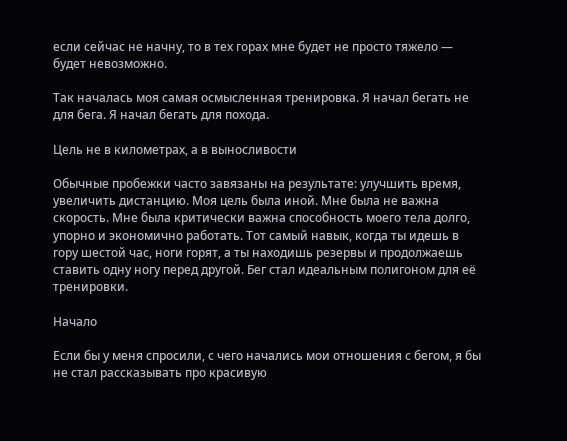если сейчас не начну, то в тех горах мне будет не просто тяжело — будет невозможно.

Так началась моя самая осмысленная тренировка. Я начал бегать не для бега. Я начал бегать для похода.

Цель не в километрах, а в выносливости

Обычные пробежки часто завязаны на результате: улучшить время, увеличить дистанцию. Моя цель была иной. Мне была не важна скорость. Мне была критически важна способность моего тела долго, упорно и экономично работать. Тот самый навык, когда ты идешь в гору шестой час, ноги горят, а ты находишь резервы и продолжаешь ставить одну ногу перед другой. Бег стал идеальным полигоном для её тренировки.

Начало

Если бы у меня спросили, с чего начались мои отношения с бегом, я бы не стал рассказывать про красивую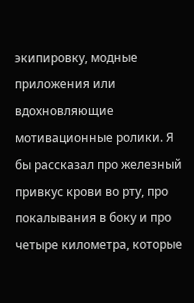экипировку, модные приложения или вдохновляющие мотивационные ролики. Я бы рассказал про железный привкус крови во рту, про покалывания в боку и про четыре километра, которые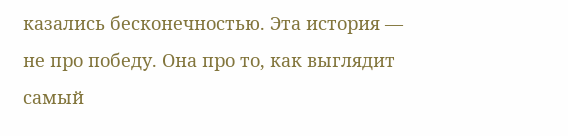казались бесконечностью. Эта история — не про победу. Она про то, как выглядит самый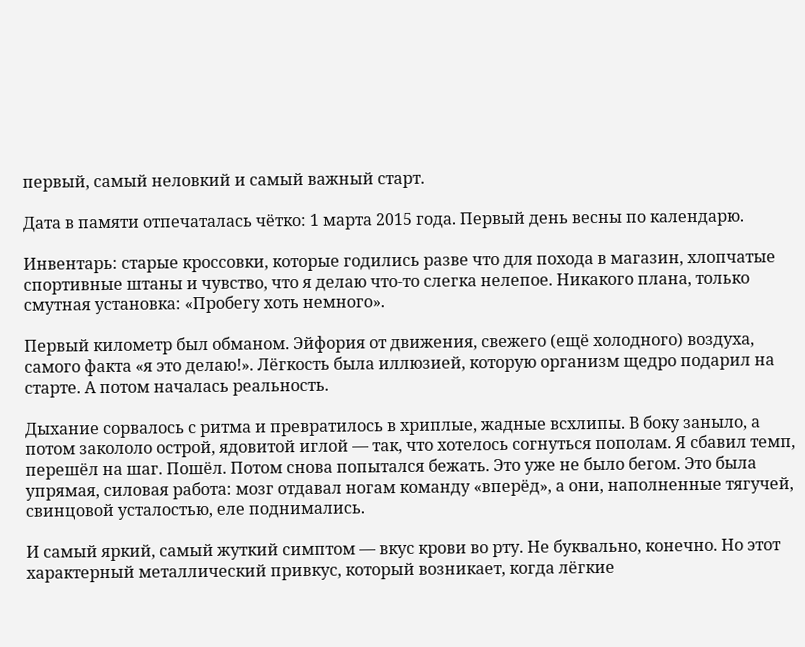первый, самый неловкий и самый важный старт.

Дата в памяти отпечаталась чётко: 1 марта 2015 года. Первый день весны по календарю.

Инвентарь: старые кроссовки, которые годились разве что для похода в магазин, хлопчатые спортивные штаны и чувство, что я делаю что-то слегка нелепое. Никакого плана, только смутная установка: «Пробегу хоть немного».

Первый километр был обманом. Эйфория от движения, свежего (ещё холодного) воздуха, самого факта «я это делаю!». Лёгкость была иллюзией, которую организм щедро подарил на старте. А потом началась реальность.

Дыхание сорвалось с ритма и превратилось в хриплые, жадные всхлипы. В боку заныло, а потом закололо острой, ядовитой иглой — так, что хотелось согнуться пополам. Я сбавил темп, перешёл на шаг. Пошёл. Потом снова попытался бежать. Это уже не было бегом. Это была упрямая, силовая работа: мозг отдавал ногам команду «вперёд», а они, наполненные тягучей, свинцовой усталостью, еле поднимались.

И самый яркий, самый жуткий симптом — вкус крови во рту. Не буквально, конечно. Но этот характерный металлический привкус, который возникает, когда лёгкие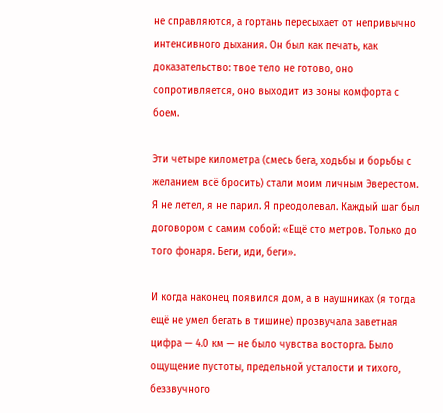не справляются, а гортань пересыхает от непривычно интенсивного дыхания. Он был как печать, как доказательство: твое тело не готово, оно сопротивляется, оно выходит из зоны комфорта с боем.

Эти четыре километра (смесь бега, ходьбы и борьбы с желанием всё бросить) стали моим личным Эверестом. Я не летел, я не парил. Я преодолевал. Каждый шаг был договором с самим собой: «Ещё сто метров. Только до того фонаря. Беги, иди, беги».

И когда наконец появился дом, а в наушниках (я тогда ещё не умел бегать в тишине) прозвучала заветная цифра — 4.0 км — не было чувства восторга. Было ощущение пустоты, предельной усталости и тихого, беззвучного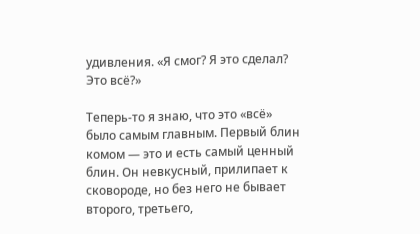удивления. «Я смог? Я это сделал? Это всё?»

Теперь-то я знаю, что это «всё» было самым главным. Первый блин комом — это и есть самый ценный блин. Он невкусный, прилипает к сковороде, но без него не бывает второго, третьего,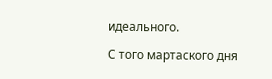идеального.

С того мартаского дня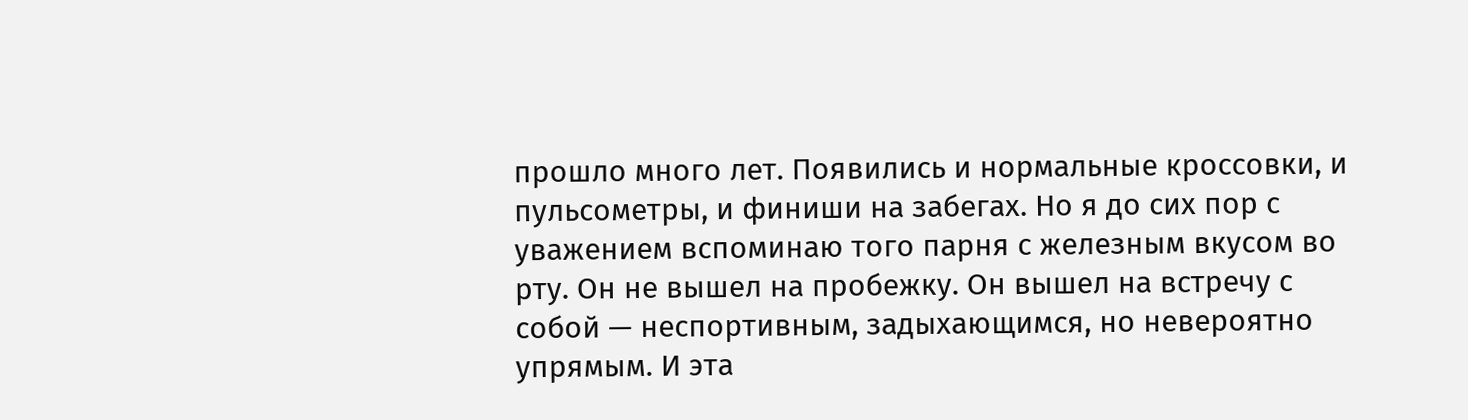прошло много лет. Появились и нормальные кроссовки, и пульсометры, и финиши на забегах. Но я до сих пор с уважением вспоминаю того парня с железным вкусом во рту. Он не вышел на пробежку. Он вышел на встречу с собой — неспортивным, задыхающимся, но невероятно упрямым. И эта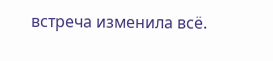встреча изменила всё.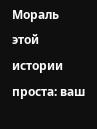Мораль этой истории проста: ваш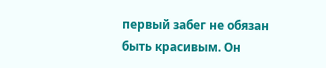первый забег не обязан быть красивым. Он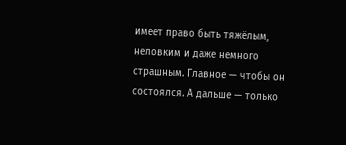имеет право быть тяжёлым, неловким и даже немного страшным. Главное — чтобы он состоялся. А дальше — только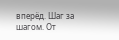вперёд. Шаг за шагом. От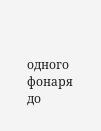одного фонаря до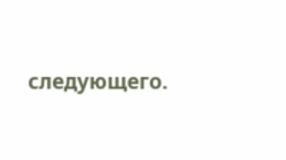следующего.